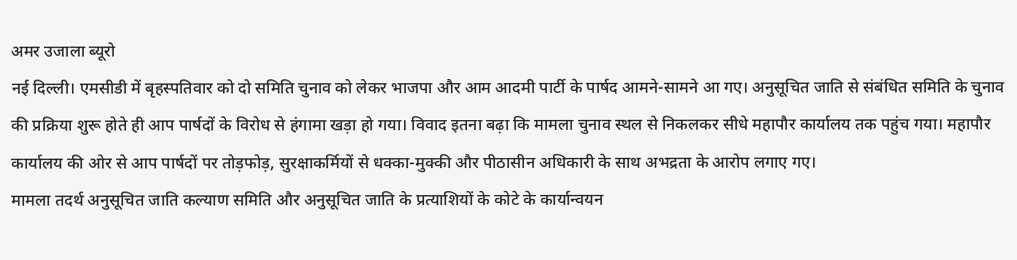अमर उजाला ब्यूरो
नई दिल्ली। एमसीडी में बृहस्पतिवार को दो समिति चुनाव को लेकर भाजपा और आम आदमी पार्टी के पार्षद आमने-सामने आ गए। अनुसूचित जाति से संबंधित समिति के चुनाव की प्रक्रिया शुरू होते ही आप पार्षदों के विरोध से हंगामा खड़ा हो गया। विवाद इतना बढ़ा कि मामला चुनाव स्थल से निकलकर सीधे महापौर कार्यालय तक पहुंच गया। महापौर कार्यालय की ओर से आप पार्षदों पर तोड़फोड़, सुरक्षाकर्मियों से धक्का-मुक्की और पीठासीन अधिकारी के साथ अभद्रता के आरोप लगाए गए।
मामला तदर्थ अनुसूचित जाति कल्याण समिति और अनुसूचित जाति के प्रत्याशियों के कोटे के कार्यान्वयन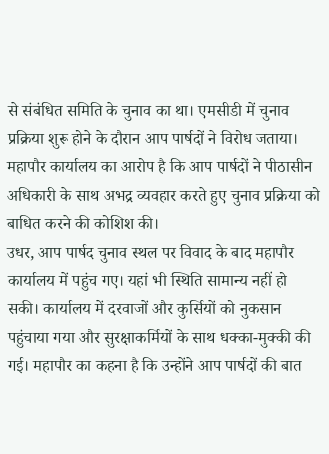से संबंधित समिति के चुनाव का था। एमसीडी में चुनाव प्रक्रिया शुरू होने के दौरान आप पार्षदों ने विरोध जताया। महापौर कार्यालय का आरोप है कि आप पार्षदों ने पीठासीन अधिकारी के साथ अभद्र व्यवहार करते हुए चुनाव प्रक्रिया को बाधित करने की कोशिश की।
उधर, आप पार्षद चुनाव स्थल पर विवाद के बाद महापौर कार्यालय में पहुंच गए। यहां भी स्थिति सामान्य नहीं हो सकी। कार्यालय में दरवाजों और कुर्सियों को नुकसान पहुंचाया गया और सुरक्षाकर्मियों के साथ धक्का-मुक्की की गई। महापौर का कहना है कि उन्होंने आप पार्षदों की बात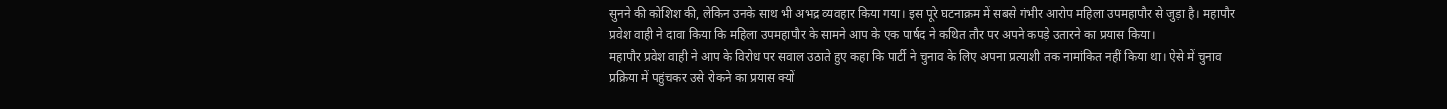सुनने की कोशिश की, लेकिन उनके साथ भी अभद्र व्यवहार किया गया। इस पूरे घटनाक्रम में सबसे गंभीर आरोप महिला उपमहापौर से जुड़ा है। महापौर प्रवेश वाही ने दावा किया कि महिला उपमहापौर के सामने आप के एक पार्षद ने कथित तौर पर अपने कपड़े उतारने का प्रयास किया।
महापौर प्रवेश वाही ने आप के विरोध पर सवाल उठाते हुए कहा कि पार्टी ने चुनाव के लिए अपना प्रत्याशी तक नामांकित नहीं किया था। ऐसे में चुनाव प्रक्रिया में पहुंचकर उसे रोकने का प्रयास क्यों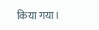किया गया।